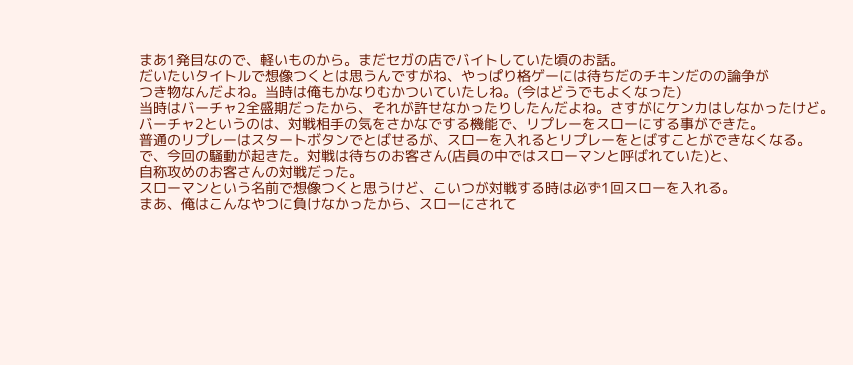まあ1発目なので、軽いものから。まだセガの店でバイトしていた頃のお話。
だいたいタイトルで想像つくとは思うんですがね、やっぱり格ゲーには待ちだのチキンだのの論争が
つき物なんだよね。当時は俺もかなりむかついていたしね。(今はどうでもよくなった)
当時はバーチャ2全盛期だったから、それが許せなかったりしたんだよね。さすがにケンカはしなかったけど。
バーチャ2というのは、対戦相手の気をさかなでする機能で、リプレーをスローにする事ができた。
普通のリプレーはスタートボタンでとばせるが、スローを入れるとリプレーをとばすことができなくなる。
で、今回の騒動が起きた。対戦は待ちのお客さん(店員の中ではスローマンと呼ばれていた)と、
自称攻めのお客さんの対戦だった。
スローマンという名前で想像つくと思うけど、こいつが対戦する時は必ず1回スローを入れる。
まあ、俺はこんなやつに負けなかったから、スローにされて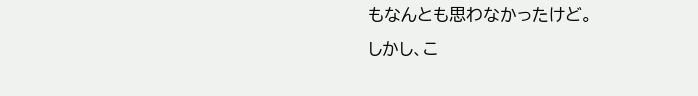もなんとも思わなかったけど。
しかし、こ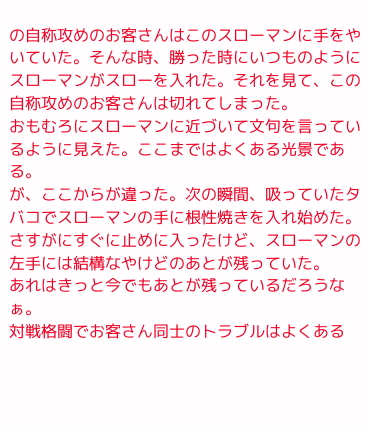の自称攻めのお客さんはこのスローマンに手をやいていた。そんな時、勝った時にいつものように
スローマンがスローを入れた。それを見て、この自称攻めのお客さんは切れてしまった。
おもむろにスローマンに近づいて文句を言っているように見えた。ここまではよくある光景である。
が、ここからが違った。次の瞬間、吸っていたタバコでスローマンの手に根性焼きを入れ始めた。
さすがにすぐに止めに入ったけど、スローマンの左手には結構なやけどのあとが残っていた。
あれはきっと今でもあとが残っているだろうなぁ。
対戦格闘でお客さん同士のトラブルはよくある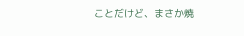ことだけど、まさか焼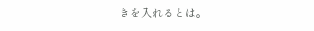きを入れるとは。